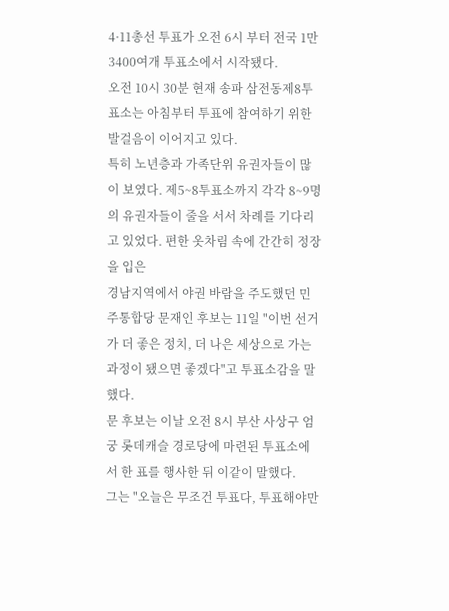4·11총선 투표가 오전 6시 부터 전국 1만 3400여개 투표소에서 시작됐다.
오전 10시 30분 현재 송파 삼전동제8투표소는 아침부터 투표에 참여하기 위한 발걸음이 이어지고 있다.
특히 노년층과 가족단위 유권자들이 많이 보였다. 제5~8투표소까지 각각 8~9명의 유권자들이 줄을 서서 차례를 기다리고 있었다. 편한 옷차림 속에 간간히 정장을 입은
경남지역에서 야권 바람을 주도했던 민주통합당 문재인 후보는 11일 "이번 선거가 더 좋은 정치, 더 나은 세상으로 가는 과정이 됐으면 좋겠다"고 투표소감을 말했다.
문 후보는 이날 오전 8시 부산 사상구 엄궁 롯데캐슬 경로당에 마련된 투표소에서 한 표를 행사한 뒤 이같이 말했다.
그는 "오늘은 무조건 투표다, 투표해야만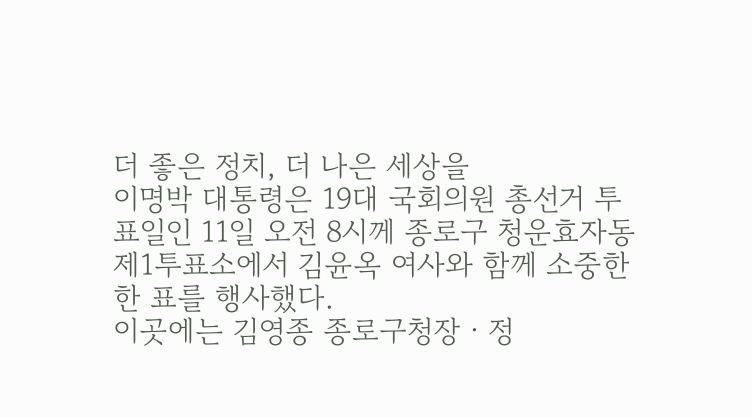더 좋은 정치, 더 나은 세상을
이명박 대통령은 19대 국회의원 총선거 투표일인 11일 오전 8시께 종로구 청운효자동 제1투표소에서 김윤옥 여사와 함께 소중한 한 표를 행사했다.
이곳에는 김영종 종로구청장ㆍ정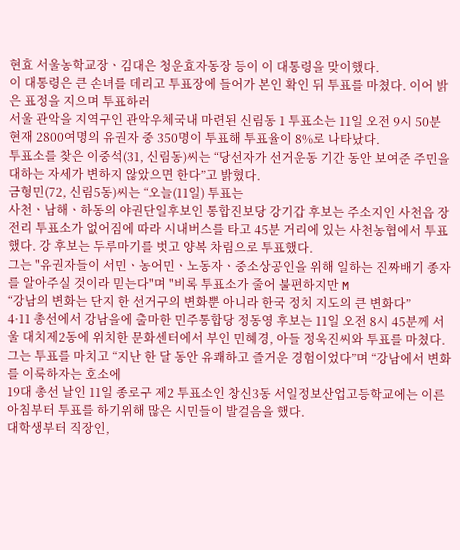현효 서울농학교장ㆍ김대은 청운효자동장 등이 이 대통령을 맞이했다.
이 대통령은 큰 손녀를 데리고 투표장에 들어가 본인 확인 뒤 투표를 마쳤다. 이어 밝은 표정을 지으며 투표하러
서울 관악을 지역구인 관악우체국내 마련된 신림동 1 투표소는 11일 오전 9시 50분 현재 2800여명의 유권자 중 350명이 투표해 투표율이 8%로 나타났다.
투표소를 찾은 이중석(31, 신림동)씨는 “당선자가 선거운동 기간 동안 보여준 주민을 대하는 자세가 변하지 않았으면 한다”고 밝혔다.
금형민(72, 신림5동)씨는 “오늘(11일) 투표는
사천ㆍ남해ㆍ하동의 야권단일후보인 통합진보당 강기갑 후보는 주소지인 사천읍 장전리 투표소가 없어짐에 따라 시내버스를 타고 45분 거리에 있는 사천농협에서 투표했다. 강 후보는 두루마기를 벗고 양복 차림으로 투표했다.
그는 "유권자들이 서민ㆍ농어민ㆍ노동자ㆍ중소상공인을 위해 일하는 진짜배기 종자를 알아주실 것이라 믿는다"며 "비록 투표소가 줄어 불편하지만 M
“강남의 변화는 단지 한 선거구의 변화뿐 아니라 한국 정치 지도의 큰 변화다”
4·11 총선에서 강남을에 출마한 민주통합당 정동영 후보는 11일 오전 8시 45분께 서울 대치제2동에 위치한 문화센터에서 부인 민혜경, 아들 정욱진씨와 투표를 마쳤다.
그는 투표를 마치고 “지난 한 달 동안 유쾌하고 즐거운 경험이었다”며 “강남에서 변화를 이룩하자는 호소에
19대 총선 날인 11일 종로구 제2 투표소인 창신3동 서일정보산업고등학교에는 이른 아침부터 투표를 하기위해 많은 시민들이 발걸음을 했다.
대학생부터 직장인,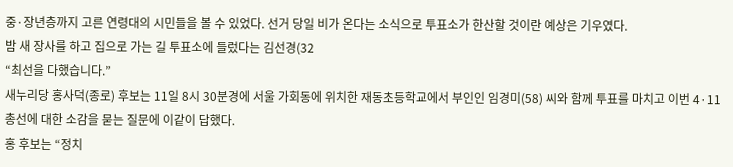중·장년층까지 고른 연령대의 시민들을 볼 수 있었다. 선거 당일 비가 온다는 소식으로 투표소가 한산할 것이란 예상은 기우였다.
밤 새 장사를 하고 집으로 가는 길 투표소에 들렀다는 김선경(32
“최선을 다했습니다.”
새누리당 홍사덕(종로) 후보는 11일 8시 30분경에 서울 가회동에 위치한 재동초등학교에서 부인인 임경미(58) 씨와 함께 투표를 마치고 이번 4·11 총선에 대한 소감을 묻는 질문에 이같이 답했다.
홍 후보는 “정치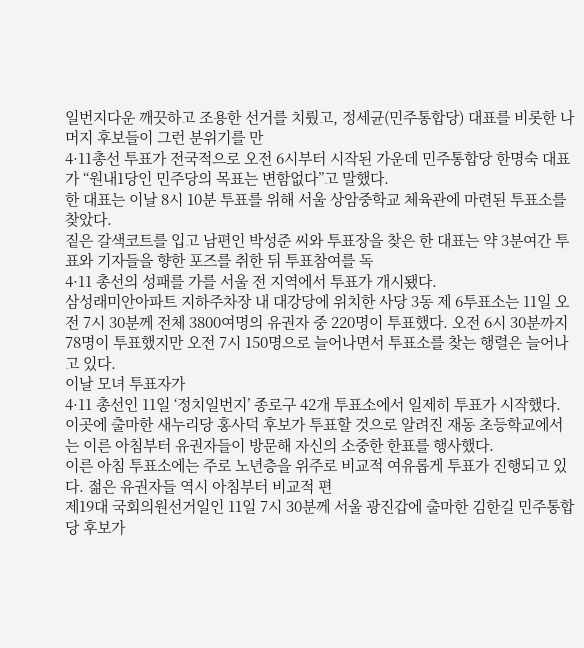일번지다운 깨끗하고 조용한 선거를 치뤘고, 정세균(민주통합당) 대표를 비롯한 나머지 후보들이 그런 분위기를 만
4·11총선 투표가 전국적으로 오전 6시부터 시작된 가운데 민주통합당 한명숙 대표가 “원내1당인 민주당의 목표는 변함없다”고 말했다.
한 대표는 이날 8시 10분 투표를 위해 서울 상암중학교 체육관에 마련된 투표소를 찾았다.
짙은 갈색코트를 입고 남편인 박성준 씨와 투표장을 찾은 한 대표는 약 3분여간 투표와 기자들을 향한 포즈를 취한 뒤 투표참여를 독
4·11 총선의 성패를 가를 서울 전 지역에서 투표가 개시됐다.
삼성래미안아파트 지하주차장 내 대강당에 위치한 사당 3동 제 6투표소는 11일 오전 7시 30분께 전체 3800여명의 유권자 중 220명이 투표했다. 오전 6시 30분까지 78명이 투표했지만 오전 7시 150명으로 늘어나면서 투표소를 찾는 행렬은 늘어나고 있다.
이날 모녀 투표자가
4·11 총선인 11일 ‘정치일번지’ 종로구 42개 투표소에서 일제히 투표가 시작했다.
이곳에 출마한 새누리당 홍사덕 후보가 투표할 것으로 알려진 재동 초등학교에서는 이른 아침부터 유권자들이 방문해 자신의 소중한 한표를 행사했다.
이른 아침 투표소에는 주로 노년층을 위주로 비교적 여유롭게 투표가 진행되고 있다. 젊은 유권자들 역시 아침부터 비교적 편
제19대 국회의원선거일인 11일 7시 30분께 서울 광진갑에 출마한 김한길 민주통합당 후보가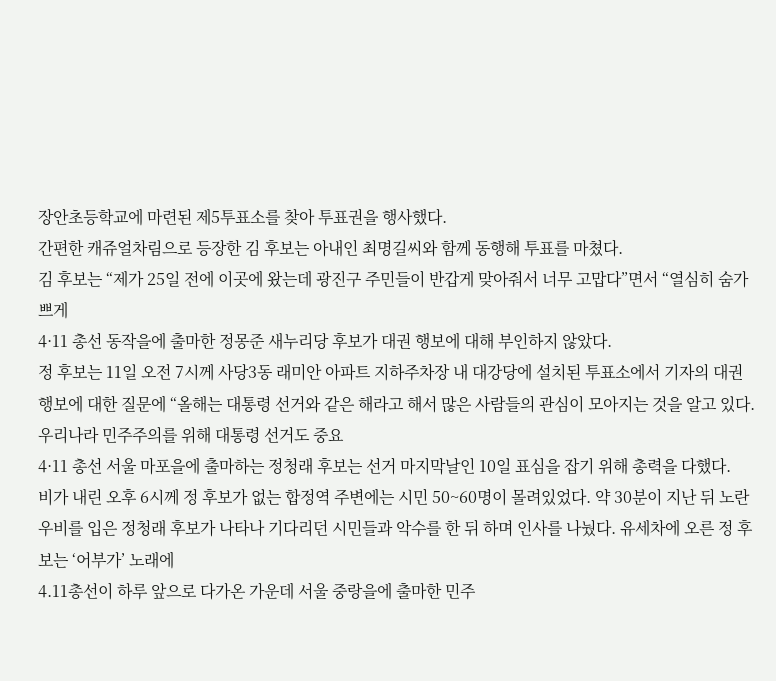장안초등학교에 마련된 제5투표소를 찾아 투표권을 행사했다.
간편한 캐쥬얼차림으로 등장한 김 후보는 아내인 최명길씨와 함께 동행해 투표를 마쳤다.
김 후보는 “제가 25일 전에 이곳에 왔는데 광진구 주민들이 반갑게 맞아줘서 너무 고맙다”면서 “열심히 숨가쁘게
4·11 총선 동작을에 출마한 정몽준 새누리당 후보가 대권 행보에 대해 부인하지 않았다.
정 후보는 11일 오전 7시께 사당3동 래미안 아파트 지하주차장 내 대강당에 설치된 투표소에서 기자의 대권 행보에 대한 질문에 “올해는 대통령 선거와 같은 해라고 해서 많은 사람들의 관심이 모아지는 것을 알고 있다. 우리나라 민주주의를 위해 대통령 선거도 중요
4·11 총선 서울 마포을에 출마하는 정청래 후보는 선거 마지막날인 10일 표심을 잡기 위해 총력을 다했다.
비가 내린 오후 6시께 정 후보가 없는 합정역 주변에는 시민 50~60명이 몰려있었다. 약 30분이 지난 뒤 노란 우비를 입은 정청래 후보가 나타나 기다리던 시민들과 악수를 한 뒤 하며 인사를 나눴다. 유세차에 오른 정 후보는 ‘어부가’ 노래에
4.11총선이 하루 앞으로 다가온 가운데 서울 중랑을에 출마한 민주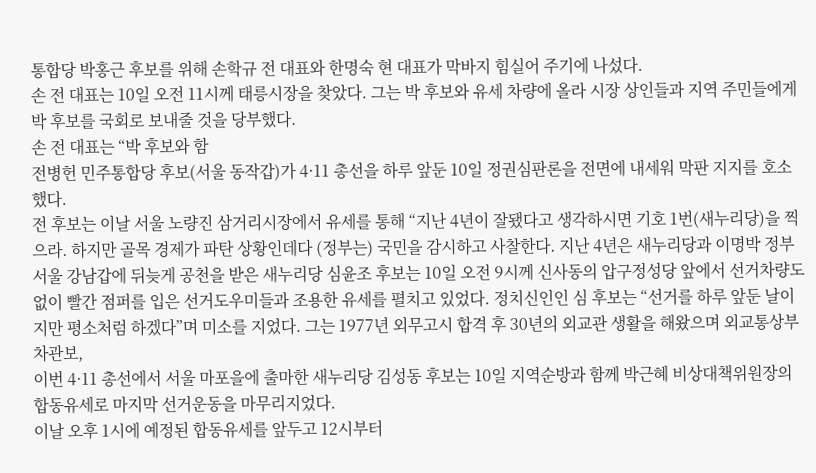통합당 박홍근 후보를 위해 손학규 전 대표와 한명숙 현 대표가 막바지 힘실어 주기에 나섰다.
손 전 대표는 10일 오전 11시께 태릉시장을 찾았다. 그는 박 후보와 유세 차량에 올라 시장 상인들과 지역 주민들에게 박 후보를 국회로 보내줄 것을 당부했다.
손 전 대표는 “박 후보와 함
전병헌 민주통합당 후보(서울 동작갑)가 4·11 총선을 하루 앞둔 10일 정권심판론을 전면에 내세워 막판 지지를 호소했다.
전 후보는 이날 서울 노량진 삼거리시장에서 유세를 통해 “지난 4년이 잘됐다고 생각하시면 기호 1번(새누리당)을 찍으라. 하지만 골목 경제가 파탄 상황인데다 (정부는) 국민을 감시하고 사찰한다. 지난 4년은 새누리당과 이명박 정부
서울 강남갑에 뒤늦게 공천을 받은 새누리당 심윤조 후보는 10일 오전 9시께 신사동의 압구정성당 앞에서 선거차량도 없이 빨간 점퍼를 입은 선거도우미들과 조용한 유세를 펼치고 있었다. 정치신인인 심 후보는 “선거를 하루 앞둔 날이지만 평소처럼 하겠다”며 미소를 지었다. 그는 1977년 외무고시 합격 후 30년의 외교관 생활을 해왔으며 외교통상부 차관보,
이번 4·11 총선에서 서울 마포을에 출마한 새누리당 김성동 후보는 10일 지역순방과 함께 박근혜 비상대책위원장의 합동유세로 마지막 선거운동을 마무리지었다.
이날 오후 1시에 예정된 합동유세를 앞두고 12시부터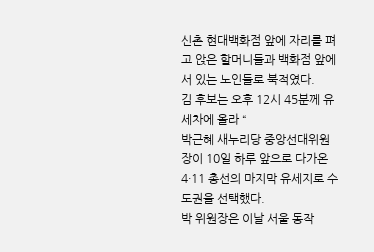신촌 현대백화점 앞에 자리를 펴고 앉은 할머니들과 백화점 앞에 서 있는 노인들로 북적였다.
김 후보는 오후 12시 45분께 유세차에 올라 “
박근혜 새누리당 중앙선대위원장이 10일 하루 앞으로 다가온 4·11 총선의 마지막 유세지로 수도권을 선택했다.
박 위원장은 이날 서울 동작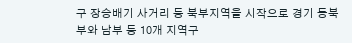구 장승배기 사거리 등 북부지역을 시작으로 경기 동북부와 남부 등 10개 지역구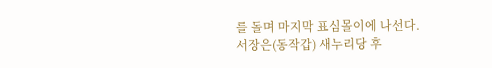를 돌며 마지막 표심몰이에 나선다.
서장은(동작갑) 새누리당 후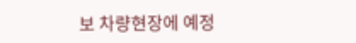보 차량현장에 예정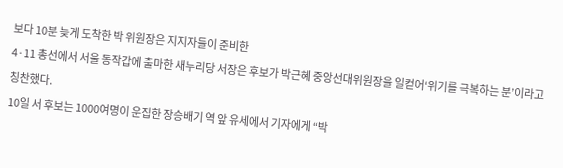보다 10분 늦게 도착한 박 위원장은 지지자들이 준비한
4·11 총선에서 서울 동작갑에 출마한 새누리당 서장은 후보가 박근혜 중앙선대위원장을 일컫어‘위기를 극복하는 분’이라고 칭찬했다.
10일 서 후보는 1000여명이 운집한 장승배기 역 앞 유세에서 기자에게 “박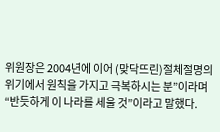위원장은 2004년에 이어 (맞닥뜨린)절체절명의 위기에서 원칙을 가지고 극복하시는 분”이라며 “반듯하게 이 나라를 세울 것”이라고 말했다.